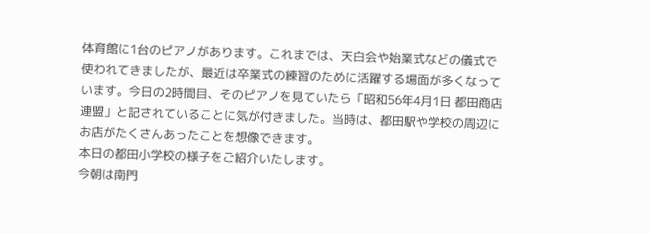体育館に1台のピアノがあります。これまでは、天白会や始業式などの儀式で使われてきましたが、最近は卒業式の練習のために活躍する場面が多くなっています。今日の2時間目、そのピアノを見ていたら「昭和56年4月1日 都田商店連盟」と記されていることに気が付きました。当時は、都田駅や学校の周辺にお店がたくさんあったことを想像できます。
本日の都田小学校の様子をご紹介いたします。
今朝は南門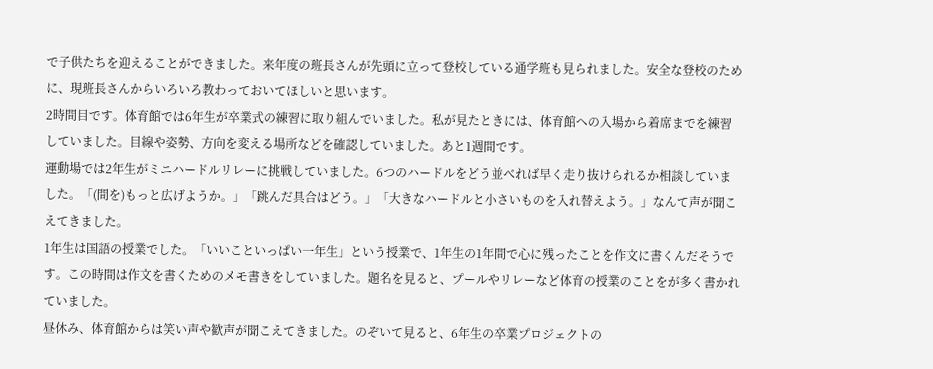で子供たちを迎えることができました。来年度の班長さんが先頭に立って登校している通学班も見られました。安全な登校のために、現班長さんからいろいろ教わっておいてほしいと思います。
2時間目です。体育館では6年生が卒業式の練習に取り組んでいました。私が見たときには、体育館への入場から着席までを練習していました。目線や姿勢、方向を変える場所などを確認していました。あと1週間です。
運動場では2年生がミニハードルリレーに挑戦していました。6つのハードルをどう並べれば早く走り抜けられるか相談していました。「(間を)もっと広げようか。」「跳んだ具合はどう。」「大きなハードルと小さいものを入れ替えよう。」なんて声が聞こえてきました。
1年生は国語の授業でした。「いいこといっぱい一年生」という授業で、1年生の1年間で心に残ったことを作文に書くんだそうです。この時間は作文を書くためのメモ書きをしていました。題名を見ると、プールやリレーなど体育の授業のことをが多く書かれていました。
昼休み、体育館からは笑い声や歓声が聞こえてきました。のぞいて見ると、6年生の卒業プロジェクトの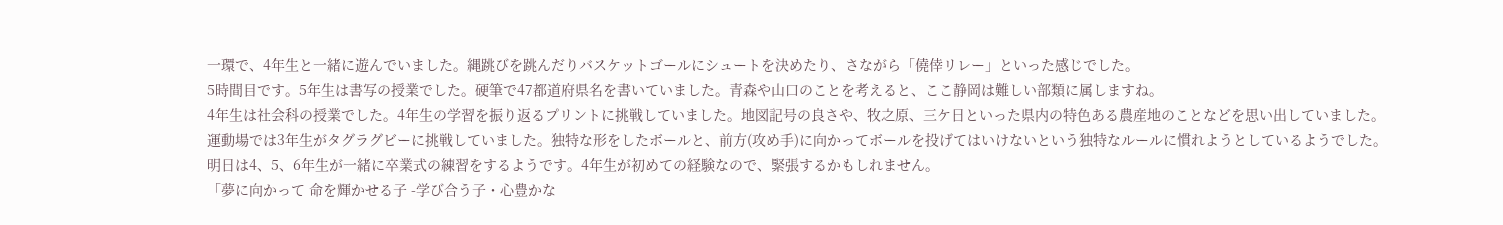一環で、4年生と一緒に遊んでいました。縄跳びを跳んだりバスケットゴールにシュートを決めたり、さながら「僥倖リレー」といった感じでした。
5時間目です。5年生は書写の授業でした。硬筆で47都道府県名を書いていました。青森や山口のことを考えると、ここ静岡は難しい部類に属しますね。
4年生は社会科の授業でした。4年生の学習を振り返るプリントに挑戦していました。地図記号の良さや、牧之原、三ケ日といった県内の特色ある農産地のことなどを思い出していました。
運動場では3年生がタグラグビーに挑戦していました。独特な形をしたボールと、前方(攻め手)に向かってボールを投げてはいけないという独特なルールに慣れようとしているようでした。
明日は4、5、6年生が一緒に卒業式の練習をするようです。4年生が初めての経験なので、緊張するかもしれません。
「夢に向かって 命を輝かせる子 -学び合う子・心豊かな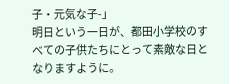子・元気な子-」
明日という一日が、都田小学校のすべての子供たちにとって素敵な日となりますように。